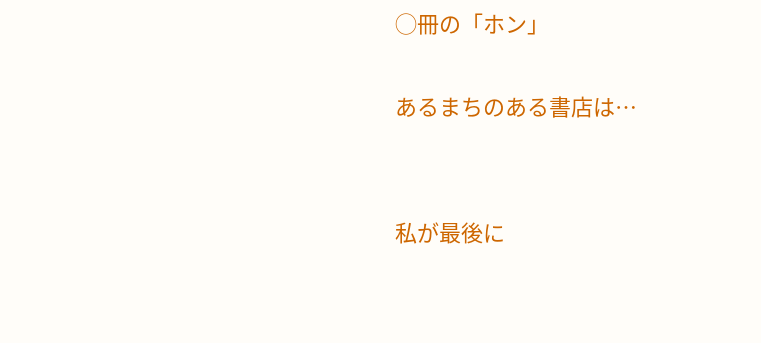◯冊の「ホン」

あるまちのある書店は…


私が最後に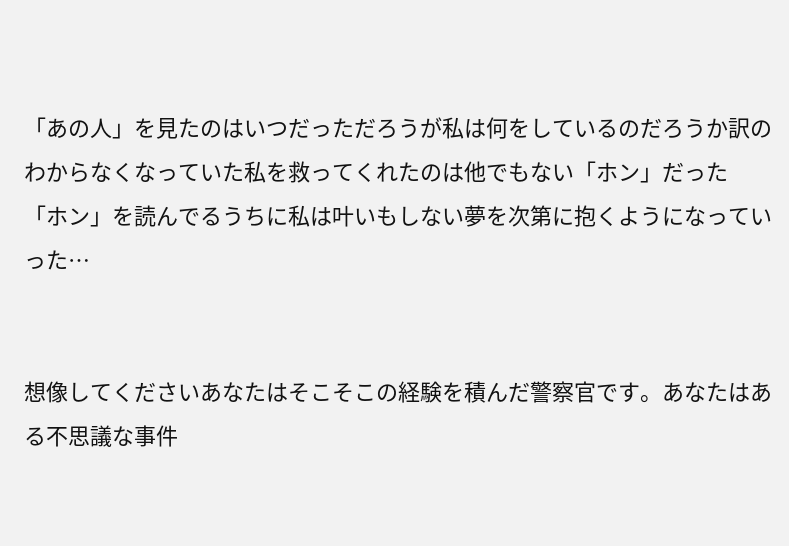「あの人」を見たのはいつだっただろうが私は何をしているのだろうか訳のわからなくなっていた私を救ってくれたのは他でもない「ホン」だった
「ホン」を読んでるうちに私は叶いもしない夢を次第に抱くようになっていった…


想像してくださいあなたはそこそこの経験を積んだ警察官です。あなたはある不思議な事件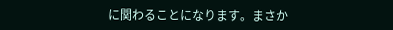に関わることになります。まさか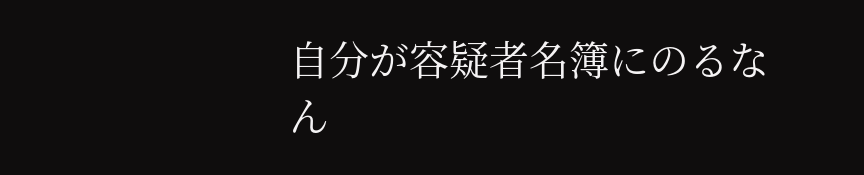自分が容疑者名簿にのるなん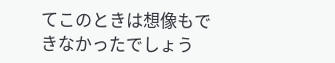てこのときは想像もできなかったでしょう